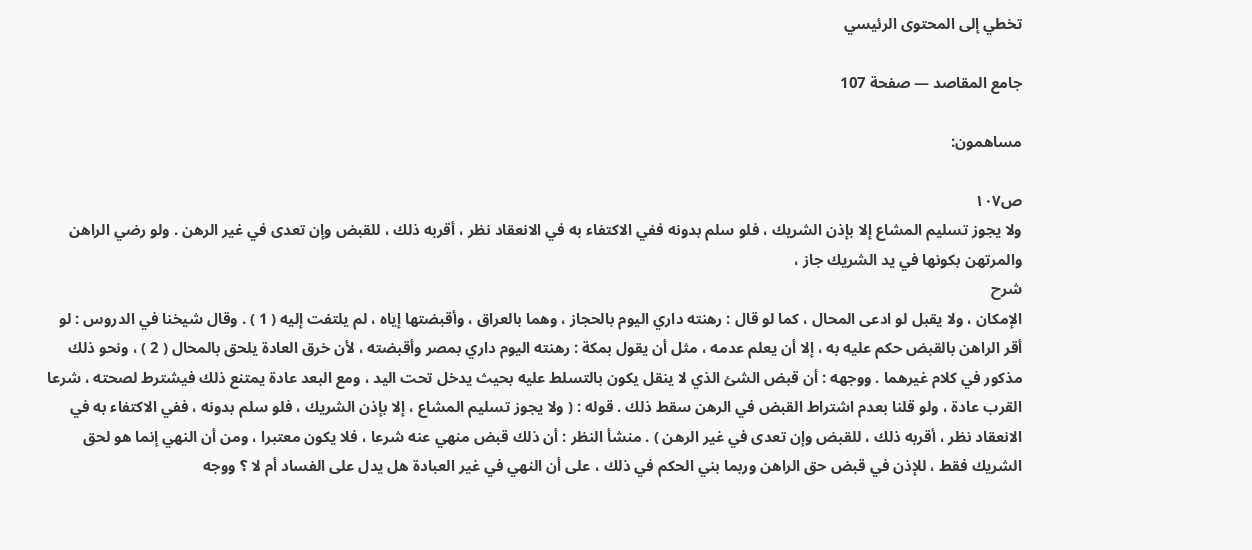تخطي إلى المحتوى الرئيسي

جامع المقاصد — صفحة 107

مساهمون:

ص١٠٧
ولا يجوز تسليم المشاع إلا بإذن الشريك ، فلو سلم بدونه ففي الاكتفاء به في الانعقاد نظر ، أقربه ذلك ، للقبض وإن تعدى في غير الرهن . ولو رضي الراهن والمرتهن بكونها في يد الشريك جاز ،
شرح
الإمكان ، ولا يقبل لو ادعى المحال ، كما لو قال : رهنته داري اليوم بالحجاز ، وهما بالعراق ، وأقبضتها إياه ، لم يلتفت إليه ( 1 ) . وقال شيخنا في الدروس : لو أقر الراهن بالقبض حكم عليه به ، إلا أن يعلم عدمه ، مثل أن يقول بمكة : رهنته اليوم داري بمصر وأقبضته ، لأن خرق العادة يلحق بالمحال ( 2 ) ، ونحو ذلك مذكور في كلام غيرهما . ووجهه : أن قبض الشئ الذي لا ينقل يكون بالتسلط عليه بحيث يدخل تحت اليد ، ومع البعد عادة يمتنع ذلك فيشترط لصحته ، شرعا القرب عادة ، ولو قلنا بعدم اشتراط القبض في الرهن سقط ذلك . قوله : ( ولا يجوز تسليم المشاع ، إلا بإذن الشريك ، فلو سلم بدونه ، ففي الاكتفاء به في الانعقاد نظر ، أقربه ذلك ، للقبض وإن تعدى في غير الرهن ) . منشأ النظر : أن ذلك قبض منهي عنه شرعا ، فلا يكون معتبرا ، ومن أن النهي إنما هو لحق الشريك فقط ، للإذن في قبض حق الراهن وربما بني الحكم في ذلك ، على أن النهي في غير العبادة هل يدل على الفساد أم لا ؟ ووجه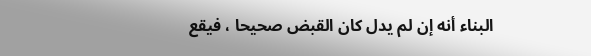البناء أنه إن لم يدل كان القبض صحيحا ، فيقع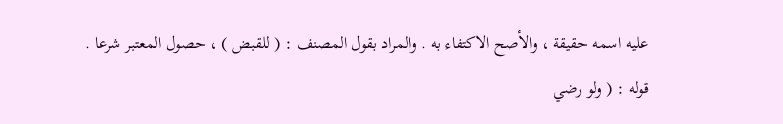عليه اسمه حقيقة ، والأصح الاكتفاء به . والمراد بقول المصنف : ( للقبض ) ، حصول المعتبر شرعا . قوله : ( ولو رضي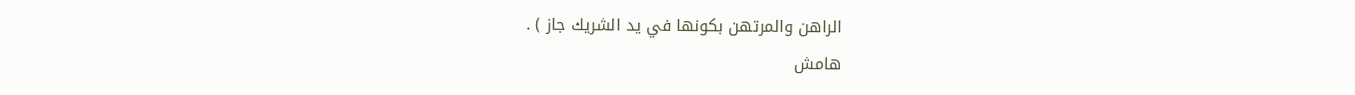الراهن والمرتهن بكونها في يد الشريك جاز ) .
هامش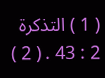( 1 ) التذكرة 2 : 43 . ( 2 )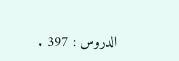الدروس : 397 .